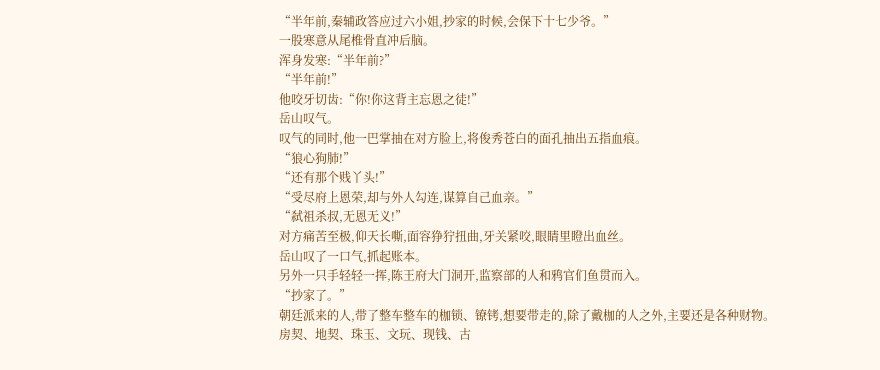“半年前,秦辅政答应过六小姐,抄家的时候,会保下十七少爷。”
一股寒意从尾椎骨直冲后脑。
浑身发寒:“半年前?”
“半年前!”
他咬牙切齿:“你!你这背主忘恩之徒!”
岳山叹气。
叹气的同时,他一巴掌抽在对方脸上,将俊秀苍白的面孔抽出五指血痕。
“狼心狗肺!”
“还有那个贱丫头!”
“受尽府上恩荣,却与外人勾连,谋算自己血亲。”
“弑祖杀叔,无恩无义!”
对方痛苦至极,仰天长嘶,面容狰狞扭曲,牙关紧咬,眼睛里瞪出血丝。
岳山叹了一口气,抓起账本。
另外一只手轻轻一挥,陈王府大门洞开,监察部的人和鸦官们鱼贯而入。
“抄家了。”
朝廷派来的人,带了整车整车的枷锁、镣铐,想要带走的,除了戴枷的人之外,主要还是各种财物。
房契、地契、珠玉、文玩、现钱、古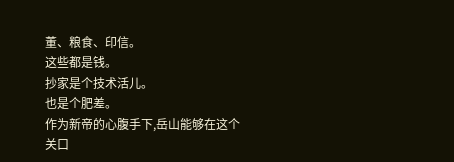董、粮食、印信。
这些都是钱。
抄家是个技术活儿。
也是个肥差。
作为新帝的心腹手下,岳山能够在这个关口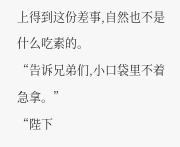上得到这份差事,自然也不是什么吃素的。
“告诉兄弟们,小口袋里不着急拿。”
“陛下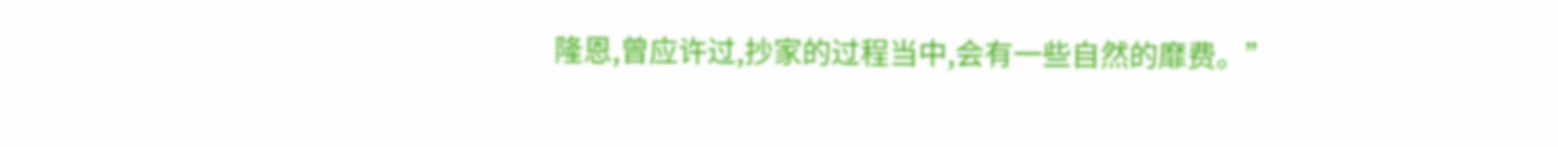隆恩,曾应许过,抄家的过程当中,会有一些自然的靡费。”